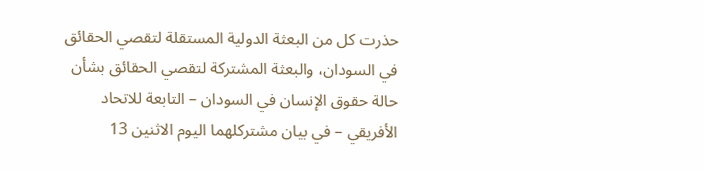حذرت كل من البعثة الدولية المستقلة لتقصي الحقائق في السودان، والبعثة المشتركة لتقصي الحقائق بشأن حالة حقوق الإنسان في السودان – التابعة للاتحاد الأفريقي – في بيان مشتركلهما اليوم الاثنين 13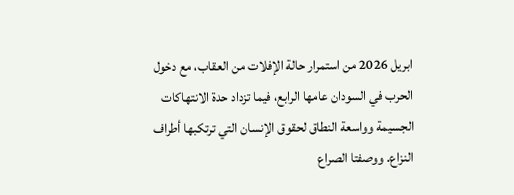ابريل 2026 من استمرار حالة الإفلات من العقاب، مع دخول الحرب في السودان عامها الرابع، فيما تزداد حدة الانتهاكات الجسيمة وواسعة النطاق لحقوق الإنسان التي ترتكبها أطراف النزاع. ووصفتا الصراع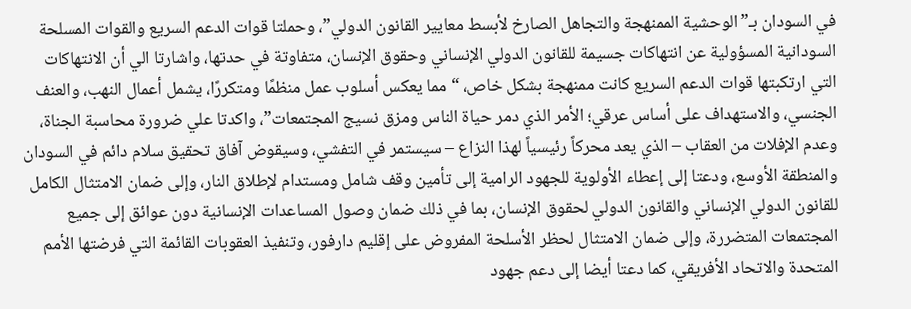في السودان بـ”الوحشية الممنهجة والتجاهل الصارخ لأبسط معايير القانون الدولي”، وحملتا قوات الدعم السريع والقوات المسلحة السودانية المسؤولية عن انتهاكات جسيمة للقانون الدولي الإنساني وحقوق الإنسان، متفاوتة في حدتها، واشارتا الي أن الانتهاكات التي ارتكبتها قوات الدعم السريع كانت ممنهجة بشكل خاص، “مما يعكس أسلوب عمل منظمًا ومتكررًا، يشمل أعمال النهب، والعنف الجنسي، والاستهداف على أساس عرقي؛ الأمر الذي دمر حياة الناس ومزق نسيج المجتمعات”، واكدتا علي ضرورة محاسبة الجناة، وعدم الإفلات من العقاب – الذي يعد محركاً رئيسياً لهذا النزاع – سيستمر في التفشي، وسيقوض آفاق تحقيق سلام دائم في السودان والمنطقة الأوسع، ودعتا إلى إعطاء الأولوية للجهود الرامية إلى تأمين وقف شامل ومستدام لإطلاق النار، وإلى ضمان الامتثال الكامل للقانون الدولي الإنساني والقانون الدولي لحقوق الإنسان، بما في ذلك ضمان وصول المساعدات الإنسانية دون عوائق إلى جميع المجتمعات المتضررة، وإلى ضمان الامتثال لحظر الأسلحة المفروض على إقليم دارفور، وتنفيذ العقوبات القائمة التي فرضتها الأمم المتحدة والاتحاد الأفريقي، كما دعتا أيضا إلى دعم جهود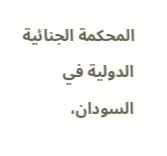المحكمة الجنائية الدولية في السودان،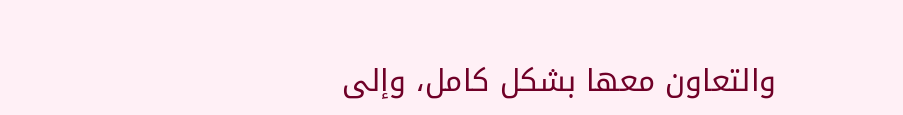والتعاون معها بشكل كامل، وإلى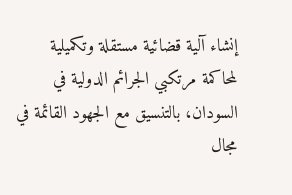إنشاء آلية قضائية مستقلة وتكميلية لمحاكمة مرتكبي الجرائم الدولية في السودان، بالتنسيق مع الجهود القائمة في مجال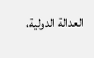العدالة الدولية،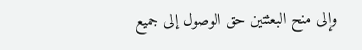وإلى منح البعثتين حق الوصول إلى جميع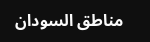مناطق السودان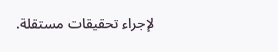لإجراء تحقيقات مستقلة.